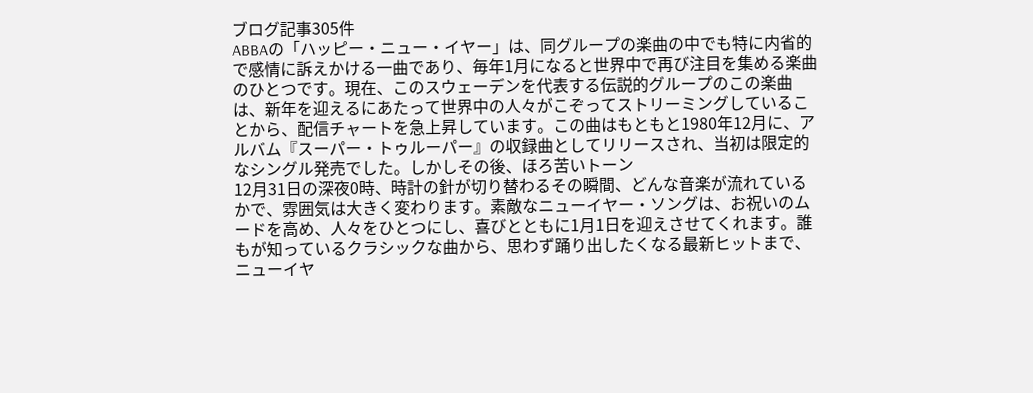ブログ記事305件
ABBAの「ハッピー・ニュー・イヤー」は、同グループの楽曲の中でも特に内省的で感情に訴えかける一曲であり、毎年1月になると世界中で再び注目を集める楽曲のひとつです。現在、このスウェーデンを代表する伝説的グループのこの楽曲は、新年を迎えるにあたって世界中の人々がこぞってストリーミングしていることから、配信チャートを急上昇しています。この曲はもともと1980年12月に、アルバム『スーパー・トゥルーパー』の収録曲としてリリースされ、当初は限定的なシングル発売でした。しかしその後、ほろ苦いトーン
12月31日の深夜0時、時計の針が切り替わるその瞬間、どんな音楽が流れているかで、雰囲気は大きく変わります。素敵なニューイヤー・ソングは、お祝いのムードを高め、人々をひとつにし、喜びとともに1月1日を迎えさせてくれます。誰もが知っているクラシックな曲から、思わず踊り出したくなる最新ヒットまで、ニューイヤ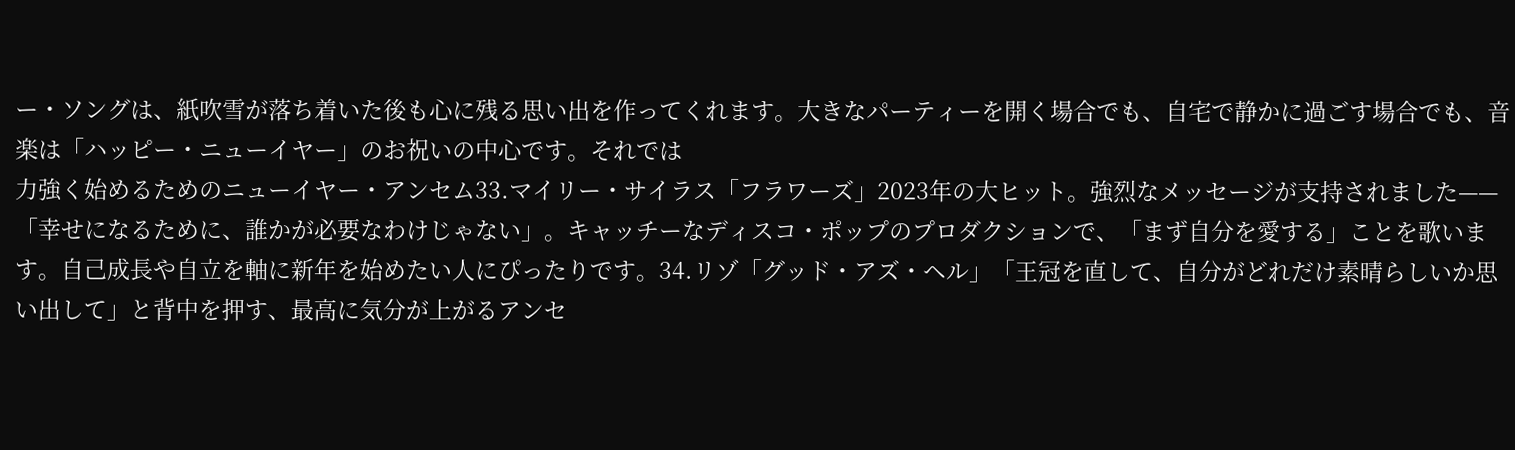ー・ソングは、紙吹雪が落ち着いた後も心に残る思い出を作ってくれます。大きなパーティーを開く場合でも、自宅で静かに過ごす場合でも、音楽は「ハッピー・ニューイヤー」のお祝いの中心です。それでは
力強く始めるためのニューイヤー・アンセム33.マイリー・サイラス「フラワーズ」2023年の大ヒット。強烈なメッセージが支持されました——「幸せになるために、誰かが必要なわけじゃない」。キャッチーなディスコ・ポップのプロダクションで、「まず自分を愛する」ことを歌います。自己成長や自立を軸に新年を始めたい人にぴったりです。34.リゾ「グッド・アズ・ヘル」「王冠を直して、自分がどれだけ素晴らしいか思い出して」と背中を押す、最高に気分が上がるアンセ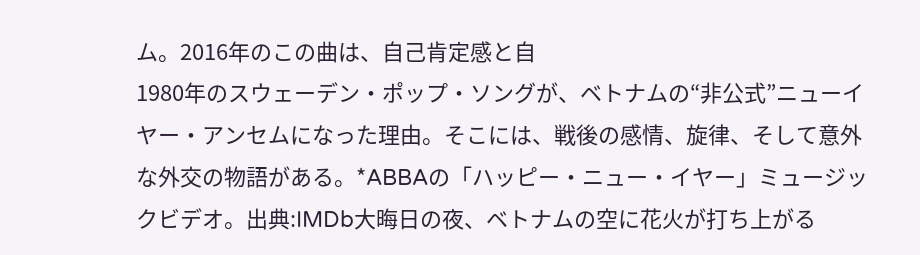ム。2016年のこの曲は、自己肯定感と自
1980年のスウェーデン・ポップ・ソングが、ベトナムの“非公式”ニューイヤー・アンセムになった理由。そこには、戦後の感情、旋律、そして意外な外交の物語がある。*ABBAの「ハッピー・ニュー・イヤー」ミュージックビデオ。出典:IMDb大晦日の夜、ベトナムの空に花火が打ち上がる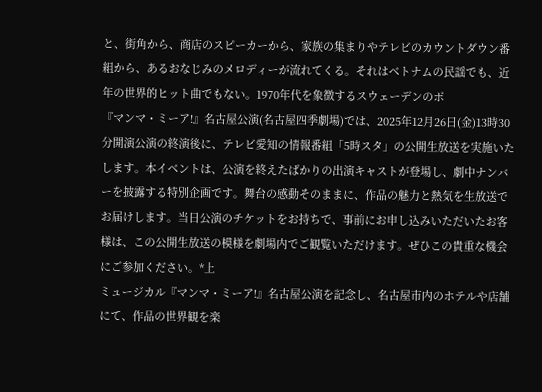と、街角から、商店のスピーカーから、家族の集まりやテレビのカウントダウン番組から、あるおなじみのメロディーが流れてくる。それはベトナムの民謡でも、近年の世界的ヒット曲でもない。1970年代を象徴するスウェーデンのポ
『マンマ・ミーア!』名古屋公演(名古屋四季劇場)では、2025年12月26日(金)13時30分開演公演の終演後に、テレビ愛知の情報番組「5時スタ」の公開生放送を実施いたします。本イベントは、公演を終えたばかりの出演キャストが登場し、劇中ナンバーを披露する特別企画です。舞台の感動そのままに、作品の魅力と熱気を生放送でお届けします。当日公演のチケットをお持ちで、事前にお申し込みいただいたお客様は、この公開生放送の模様を劇場内でご観覧いただけます。ぜひこの貴重な機会にご参加ください。*上
ミュージカル『マンマ・ミーア!』名古屋公演を記念し、名古屋市内のホテルや店舗にて、作品の世界観を楽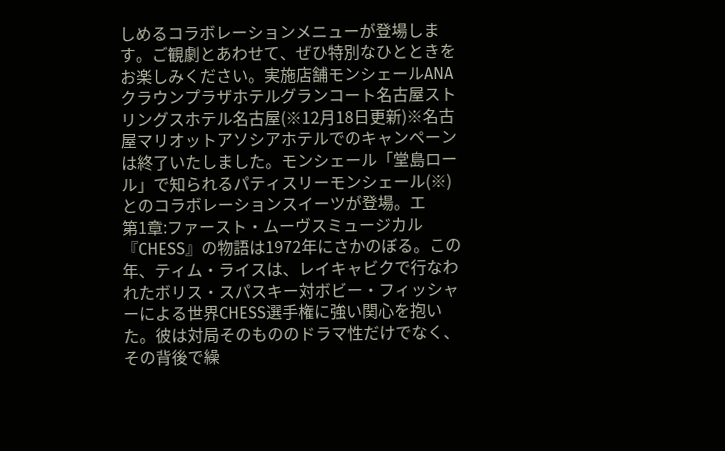しめるコラボレーションメニューが登場します。ご観劇とあわせて、ぜひ特別なひとときをお楽しみください。実施店舗モンシェールANAクラウンプラザホテルグランコート名古屋ストリングスホテル名古屋(※12月18日更新)※名古屋マリオットアソシアホテルでのキャンペーンは終了いたしました。モンシェール「堂島ロール」で知られるパティスリーモンシェール(※)とのコラボレーションスイーツが登場。エ
第1章:ファースト・ムーヴスミュージカル『CHESS』の物語は1972年にさかのぼる。この年、ティム・ライスは、レイキャビクで行なわれたボリス・スパスキー対ボビー・フィッシャーによる世界CHESS選手権に強い関心を抱いた。彼は対局そのもののドラマ性だけでなく、その背後で繰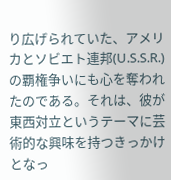り広げられていた、アメリカとソビエト連邦(U.S.S.R.)の覇権争いにも心を奪われたのである。それは、彼が東西対立というテーマに芸術的な興味を持つきっかけとなっ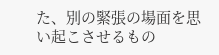た、別の緊張の場面を思い起こさせるもの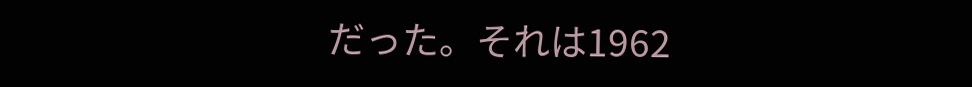だった。それは1962